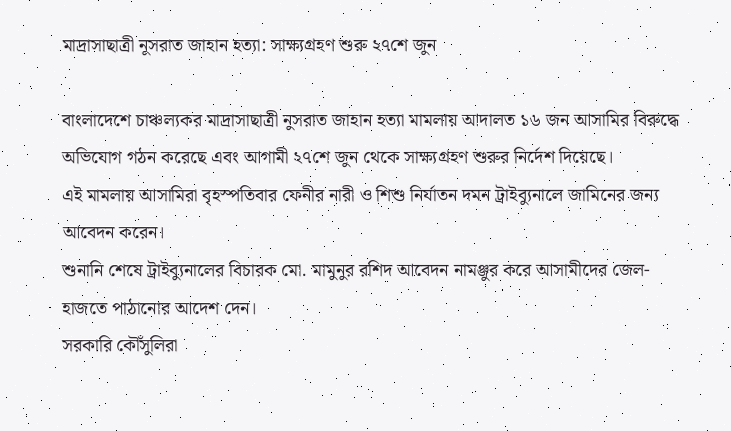মাদ্রাসাছাত্রী নুসরাত জাহান হত্যা: সাক্ষ্যগ্রহণ শুরু ২৭শে জুন

বাংলাদেশে চাঞ্চল্যকর মাদ্রাসাছাত্রী নুসরাত জাহান হত্যা মামলায় আদালত ১৬ জন আসামির বিরুদ্ধে অভিযোগ গঠন করেছে এবং আগামী ২৭শে জুন থেকে সাক্ষ্যগ্রহণ শুরুর নির্দেশ দিয়েছে।
এই মামলায় আসামিরা বৃহস্পতিবার ফেনীর নারী ও শিশু নির্যাতন দমন ট্রাইব্যুনালে জামিনের জন্য আবেদন করেন।
শুনানি শেষে ট্রাইব্যুনালের বিচারক মো. মামুনুর রশিদ আবেদন নামঞ্জুর করে আসামীদের জেল-হাজতে পাঠানোর আদেশ দেন।
সরকারি কৌঁসুলিরা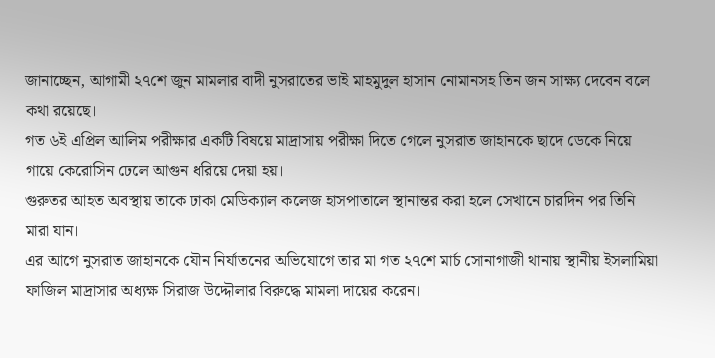জানাচ্ছেন, আগামী ২৭শে জুন মামলার বাদী নুসরাতের ভাই মাহমুদুল হাসান নোমানসহ তিন জন সাক্ষ্য দেবেন বলে কথা রয়েছে।
গত ৬ই এপ্রিল আলিম পরীক্ষার একটি বিষয়ে মাদ্রাসায় পরীক্ষা দিতে গেলে নুসরাত জাহানকে ছাদে ডেকে নিয়ে গায়ে কেরোসিন ঢেলে আগুন ধরিয়ে দেয়া হয়।
গুরুতর আহত অবস্থায় তাকে ঢাকা মেডিক্যাল কলেজ হাসপাতালে স্থানান্তর করা হলে সেখানে চারদিন পর তিনি মারা যান।
এর আগে নুসরাত জাহানকে যৌন নির্যাতনের অভিযোগে তার মা গত ২৭শে মার্চ সোনাগাজী থানায় স্থানীয় ইসলামিয়া ফাজিল মাদ্রাসার অধ্যক্ষ সিরাজ উদ্দৌলার বিরুদ্ধে মামলা দায়ের করেন।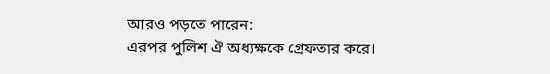আরও পড়তে পারেন:
এরপর পুলিশ ঐ অধ্যক্ষকে গ্রেফতার করে।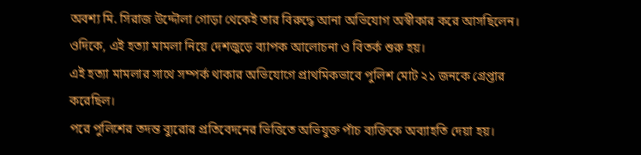অবশ্য মি. সিরাজ উদ্দৌলা গোড়া থেকেই তার বিরুদ্ধে আনা অভিযোগ অস্বীকার করে আসছিলেন।
ওদিকে, এই হত্যা মামলা নিয়ে দেশজুড়ে ব্যাপক আলোচনা ও বিতর্ক শুরু হয়।
এই হত্যা মামলার সাথে সম্পর্ক থাকার অভিযোগে প্রাথমিকভাবে পুলিশ মোট ২১ জনকে গ্রেপ্তার করেছিল।
পরে পুলিশের তদন্ত ব্যুরোর প্রতিবেদনের ভিত্তিতে অভিযুক্ত পাঁচ ব্যক্তিকে অব্যাহতি দেয়া হয়।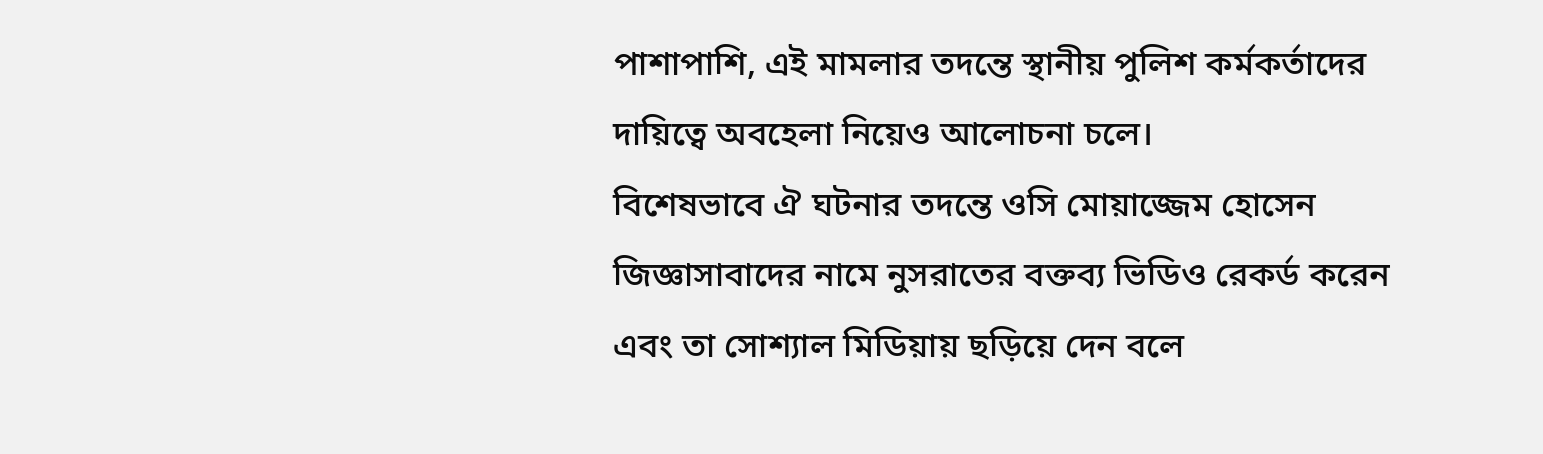পাশাপাশি, এই মামলার তদন্তে স্থানীয় পুলিশ কর্মকর্তাদের দায়িত্বে অবহেলা নিয়েও আলোচনা চলে।
বিশেষভাবে ঐ ঘটনার তদন্তে ওসি মোয়াজ্জেম হোসেন জিজ্ঞাসাবাদের নামে নুসরাতের বক্তব্য ভিডিও রেকর্ড করেন এবং তা সোশ্যাল মিডিয়ায় ছড়িয়ে দেন বলে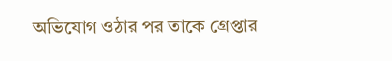অভিযোগ ওঠার পর তাকে গ্রেপ্তার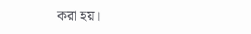করা হয়।